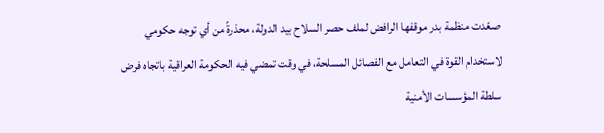صعّدت منظمة بدر موقفها الرافض لملف حصر السلاح بيد الدولة، محذرةً من أي توجه حكومي لاستخدام القوة في التعامل مع الفصائل المسلحة، في وقت تمضي فيه الحكومة العراقية باتجاه فرض سلطة المؤسسات الأمنية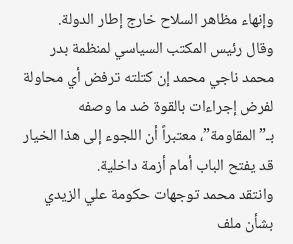وإنهاء مظاهر السلاح خارج إطار الدولة.
وقال رئيس المكتب السياسي لمنظمة بدر محمد ناجي محمد إن كتلته ترفض أي محاولة لفرض إجراءات بالقوة ضد ما وصفه بـ”المقاومة”، معتبراً أن اللجوء إلى هذا الخيار قد يفتح الباب أمام أزمة داخلية.
وانتقد محمد توجهات حكومة علي الزيدي بشأن ملف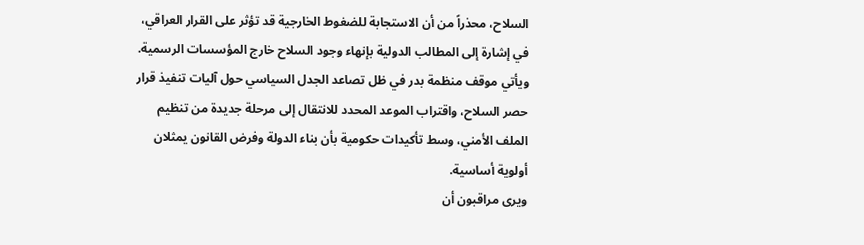السلاح، محذراً من أن الاستجابة للضغوط الخارجية قد تؤثر على القرار العراقي، في إشارة إلى المطالب الدولية بإنهاء وجود السلاح خارج المؤسسات الرسمية.
ويأتي موقف منظمة بدر في ظل تصاعد الجدل السياسي حول آليات تنفيذ قرار حصر السلاح، واقتراب الموعد المحدد للانتقال إلى مرحلة جديدة من تنظيم الملف الأمني، وسط تأكيدات حكومية بأن بناء الدولة وفرض القانون يمثلان أولوية أساسية.
ويرى مراقبون أن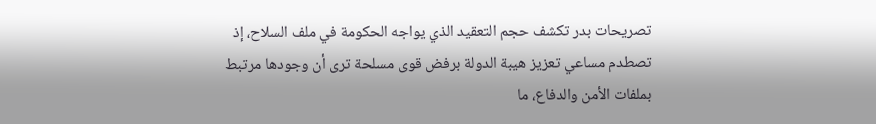تصريحات بدر تكشف حجم التعقيد الذي يواجه الحكومة في ملف السلاح، إذ تصطدم مساعي تعزيز هيبة الدولة برفض قوى مسلحة ترى أن وجودها مرتبط بملفات الأمن والدفاع، ما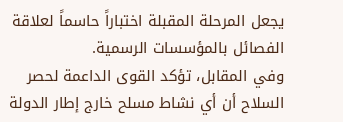يجعل المرحلة المقبلة اختباراً حاسماً لعلاقة الفصائل بالمؤسسات الرسمية.
وفي المقابل، تؤكد القوى الداعمة لحصر السلاح أن أي نشاط مسلح خارج إطار الدولة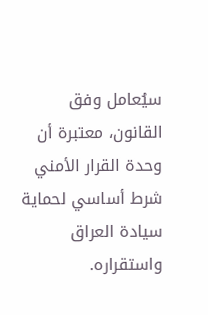سيُعامل وفق القانون، معتبرة أن وحدة القرار الأمني شرط أساسي لحماية سيادة العراق واستقراره.